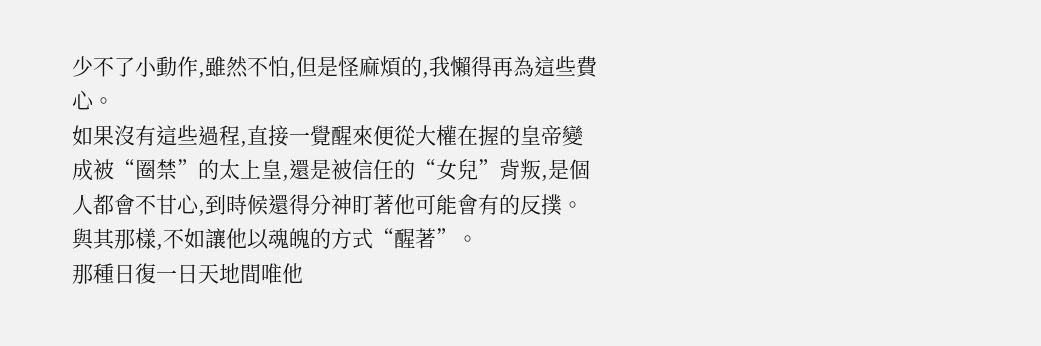少不了小動作,雖然不怕,但是怪麻煩的,我懶得再為這些費心。
如果沒有這些過程,直接一覺醒來便從大權在握的皇帝變成被“圈禁”的太上皇,還是被信任的“女兒”背叛,是個人都會不甘心,到時候還得分神盯著他可能會有的反撲。
與其那樣,不如讓他以魂魄的方式“醒著”。
那種日復一日天地間唯他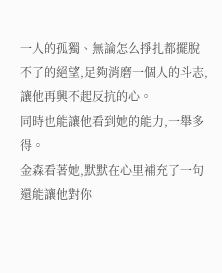一人的孤獨、無論怎么掙扎都擺脫不了的絕望,足夠消磨一個人的斗志,讓他再興不起反抗的心。
同時也能讓他看到她的能力,一舉多得。
金森看著她,默默在心里補充了一句還能讓他對你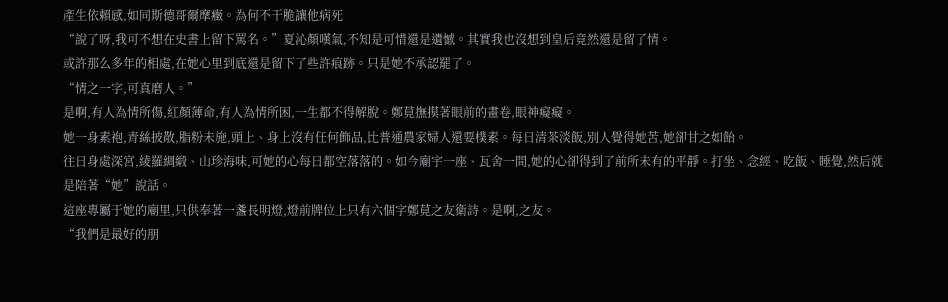產生依賴感,如同斯德哥爾摩癥。為何不干脆讓他病死
“說了呀,我可不想在史書上留下罵名。”夏沁顏嘆氣,不知是可惜還是遺憾。其實我也沒想到皇后竟然還是留了情。
或許那么多年的相處,在她心里到底還是留下了些許痕跡。只是她不承認罷了。
“情之一字,可真磨人。”
是啊,有人為情所傷,紅顏薄命,有人為情所困,一生都不得解脫。鄭莧撫摸著眼前的畫卷,眼神癡癡。
她一身素袍,青絲披散,脂粉未施,頭上、身上沒有任何飾品,比普通農家婦人還要樸素。每日清茶淡飯,別人覺得她苦,她卻甘之如飴。
往日身處深宮,綾羅綢緞、山珍海味,可她的心每日都空落落的。如今廟宇一座、瓦舍一間,她的心卻得到了前所未有的平靜。打坐、念經、吃飯、睡覺,然后就是陪著“她”說話。
這座專屬于她的廟里,只供奉著一盞長明燈,燈前牌位上只有六個字鄭莧之友衛詩。是啊,之友。
“我們是最好的朋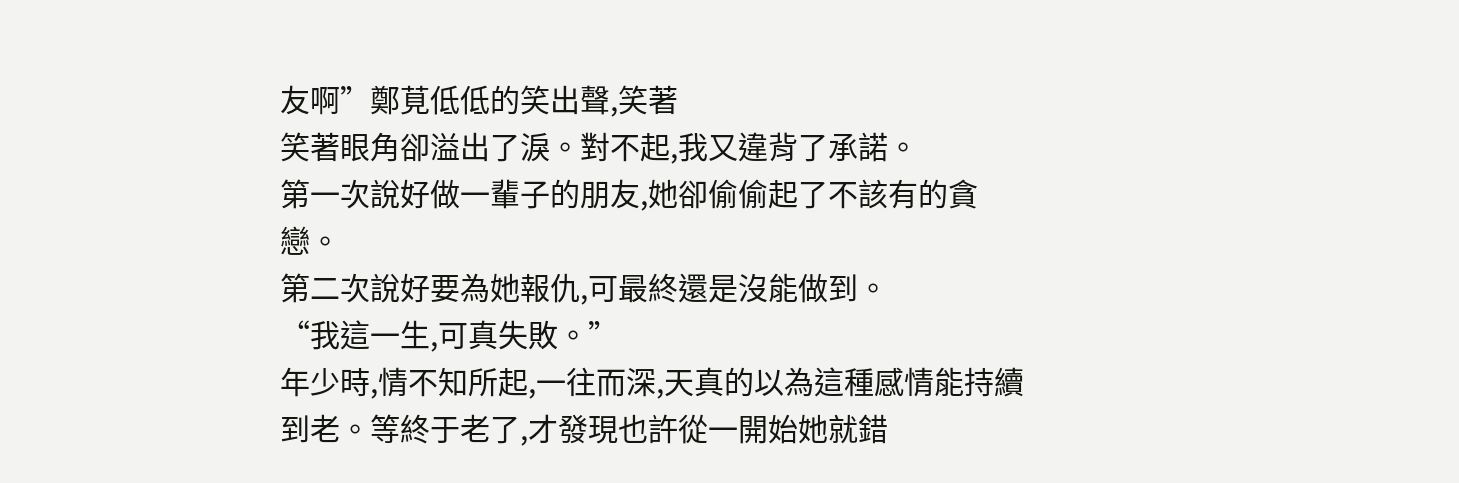友啊”鄭莧低低的笑出聲,笑著
笑著眼角卻溢出了淚。對不起,我又違背了承諾。
第一次說好做一輩子的朋友,她卻偷偷起了不該有的貪戀。
第二次說好要為她報仇,可最終還是沒能做到。
“我這一生,可真失敗。”
年少時,情不知所起,一往而深,天真的以為這種感情能持續到老。等終于老了,才發現也許從一開始她就錯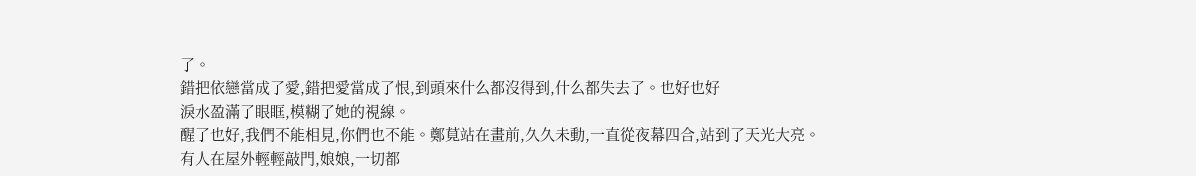了。
錯把依戀當成了愛,錯把愛當成了恨,到頭來什么都沒得到,什么都失去了。也好也好
淚水盈滿了眼眶,模糊了她的視線。
醒了也好,我們不能相見,你們也不能。鄭莧站在畫前,久久未動,一直從夜幕四合,站到了天光大亮。
有人在屋外輕輕敲門,娘娘,一切都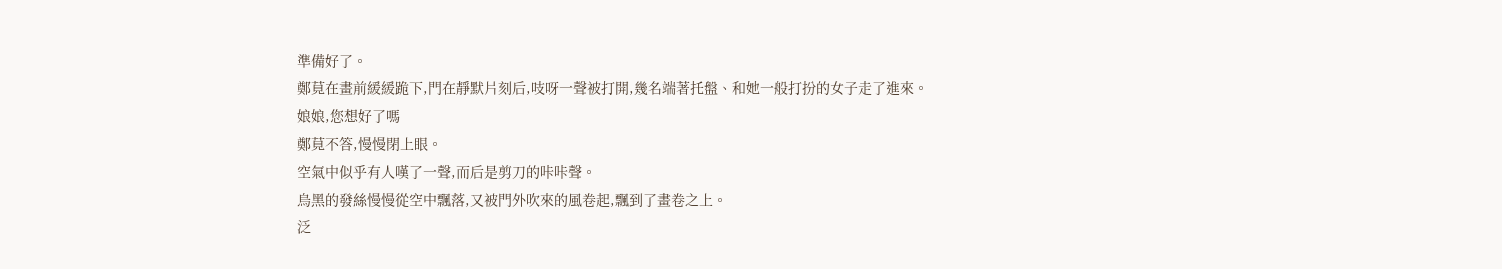準備好了。
鄭莧在畫前緩緩跪下,門在靜默片刻后,吱呀一聲被打開,幾名端著托盤、和她一般打扮的女子走了進來。
娘娘,您想好了嗎
鄭莧不答,慢慢閉上眼。
空氣中似乎有人嘆了一聲,而后是剪刀的咔咔聲。
烏黑的發絲慢慢從空中飄落,又被門外吹來的風卷起,飄到了畫卷之上。
泛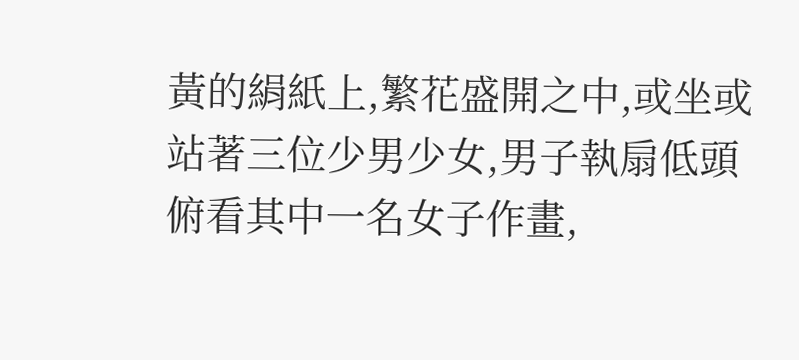黃的絹紙上,繁花盛開之中,或坐或站著三位少男少女,男子執扇低頭俯看其中一名女子作畫,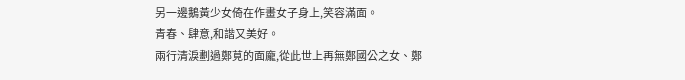另一邊鵝黃少女倚在作畫女子身上,笑容滿面。
青春、肆意,和諧又美好。
兩行清淚劃過鄭莧的面龐,從此世上再無鄭國公之女、鄭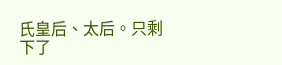氏皇后、太后。只剩下了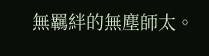無羈絆的無塵師太。